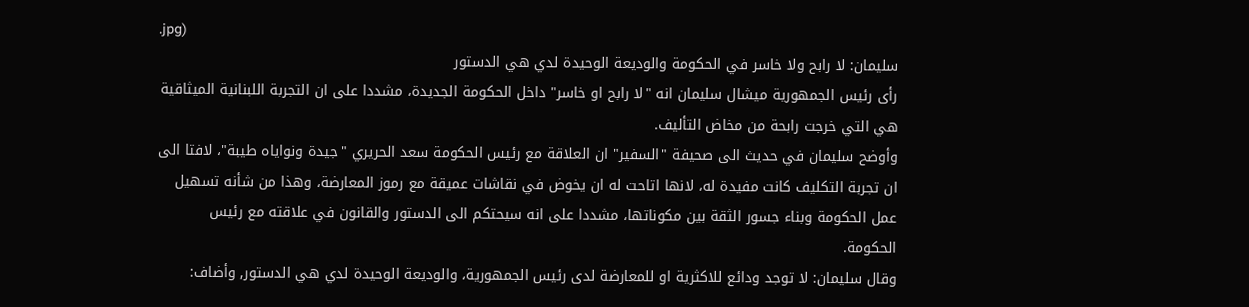.jpg)
سليمان: لا رابح ولا خاسر في الحكومة والوديعة الوحيدة لدي هي الدستور
رأى رئيس الجمهورية ميشال سليمان انه "لا رابح او خاسر" داخل الحكومة الجديدة، مشددا على ان التجربة اللبنانية الميثاقية هي التي خرجت رابحة من مخاض التأليف.
وأوضح سليمان في حديث الى صحيفة "السفير" ان العلاقة مع رئيس الحكومة سعد الحريري "جيدة ونواياه طيبة"، لافتا الى ان تجربة التكليف كانت مفيدة له، لانها اتاحت له ان يخوض في نقاشات عميقة مع رموز المعارضة، وهذا من شأنه تسهيل عمل الحكومة وبناء جسور الثقة بين مكوناتها، مشددا على انه سيحتكم الى الدستور والقانون في علاقته مع رئيس الحكومة.
وقال سليمان: لا توجد ودائع للاكثرية او للمعارضة لدى رئيس الجمهورية، والوديعة الوحيدة لدي هي الدستور, وأضاف: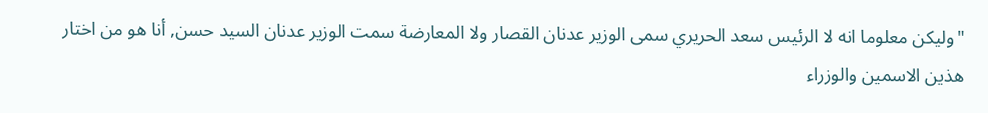"وليكن معلوما انه لا الرئيس سعد الحريري سمى الوزير عدنان القصار ولا المعارضة سمت الوزير عدنان السيد حسن, أنا هو من اختار هذين الاسمين والوزراء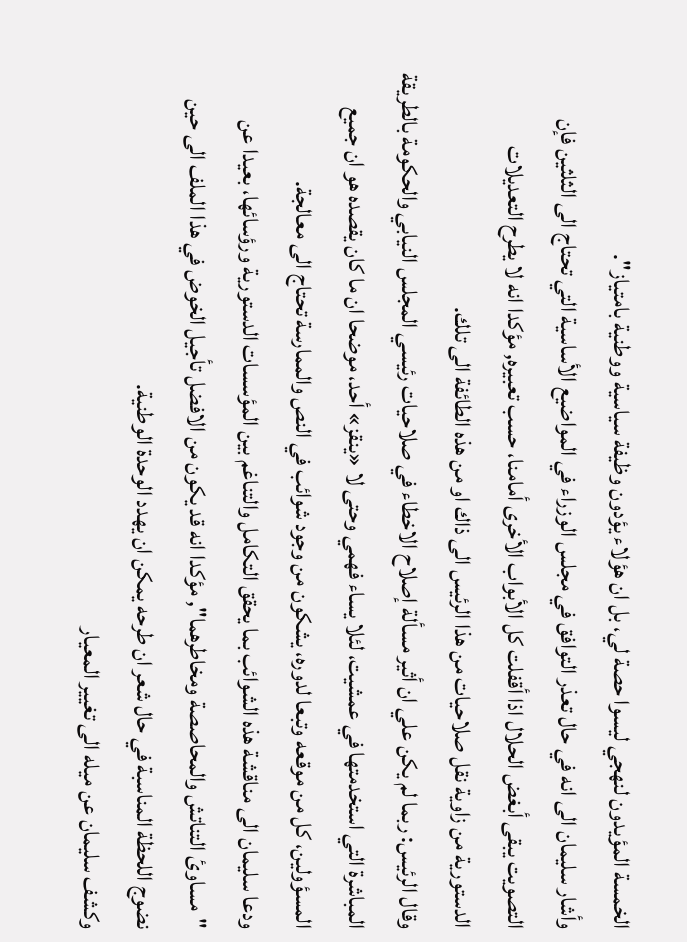الخمسة المؤيدون لنهجي ليسوا حصة لي، بل ان هؤلاء يؤدون وظيفة سياسية ووطنية بامتياز".
وأشار سليمان الى انه في حال تعذر التوافق في مجلس الوزراء في المواضيع الأساسية التي تحتاج الى الثلثين فإن التصويت يبقى أبغض الحلال اذا أقفلت كل الأبواب الأخرى أمامنا، حسب تعبيره, مؤكدا انه لا يطرح التعديلات الدستورية من زاوية نقل صلاحيات من هذا الرئيس الى ذاك او من هذه الطائفة الى تلك.
وقال الرئيس: ربما لم يكن علي ان أثير مسألة إصلاح الاخطاء في صلاحيات رئيسي المجلس النيابي والحكومة بالطريقة المباشرة التي استخدمتها في عمشيت، لئلا يساء فهمي وحتى لا «ينقز» أحد، موضحا ان ما كان يقصده هو ان جميع المسؤولين، كل من موقعه وتبعا لدوره، يشكون من وجود شوائب في النص والممارسة تحتاج الى معالجة.
ودعا سليمان الى مناقشة هذه الشوائب بما يحقق التكامل والتناغم بين المؤسسات الدستورية ورؤسائها، بعيدا عن "مساوئ التناتش والمحاصصة ومخاطرهما", مؤكدا انه قد يكون من الافضل تأجيل الخوض في هذا الملف الى حين نضوج اللحظة المناسبة في حال شعر ان طرحه يمكن ان يهدد الوحدة الوطنية.
وكشف سليمان عن ميله الى تغيير المعيار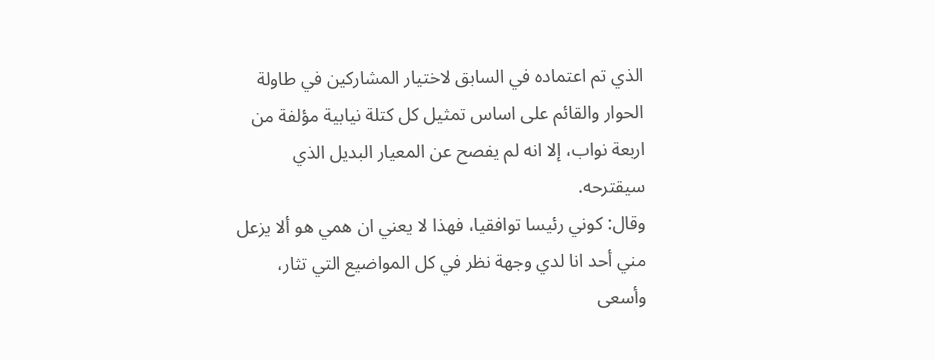الذي تم اعتماده في السابق لاختيار المشاركين في طاولة الحوار والقائم على اساس تمثيل كل كتلة نيابية مؤلفة من اربعة نواب، إلا انه لم يفصح عن المعيار البديل الذي سيقترحه.
وقال: كوني رئيسا توافقيا، فهذا لا يعني ان همي هو ألا يزعل مني أحد انا لدي وجهة نظر في كل المواضيع التي تثار، وأسعى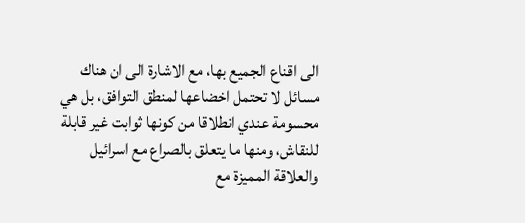الى اقناع الجميع بها، مع الاشارة الى ان هناك مسائل لا تحتمل اخضاعها لمنطق التوافق، بل هي محسومة عندي انطلاقا من كونها ثوابت غير قابلة للنقاش، ومنها ما يتعلق بالصراع مع اسرائيل والعلاقة المميزة مع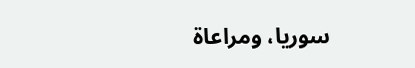سوريا، ومراعاة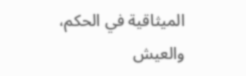الميثاقية في الحكم، والعيش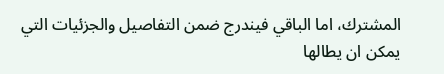المشترك، اما الباقي فيندرج ضمن التفاصيل والجزئيات التي يمكن ان يطالها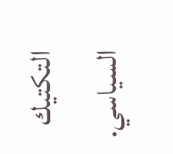التكتيك السياسي.